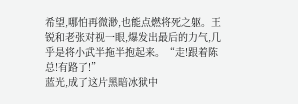希望,哪怕再微渺,也能点燃将死之躯。王锐和老张对视一眼,爆发出最后的力气,几乎是将小武半拖半抱起来。“走!跟着陈总!有路了!”
蓝光,成了这片黑暗冰狱中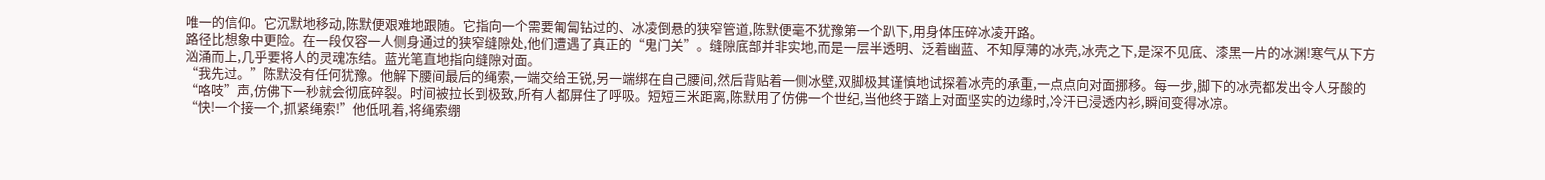唯一的信仰。它沉默地移动,陈默便艰难地跟随。它指向一个需要匍匐钻过的、冰凌倒悬的狭窄管道,陈默便毫不犹豫第一个趴下,用身体压碎冰凌开路。
路径比想象中更险。在一段仅容一人侧身通过的狭窄缝隙处,他们遭遇了真正的“鬼门关”。缝隙底部并非实地,而是一层半透明、泛着幽蓝、不知厚薄的冰壳,冰壳之下,是深不见底、漆黑一片的冰渊!寒气从下方汹涌而上,几乎要将人的灵魂冻结。蓝光笔直地指向缝隙对面。
“我先过。”陈默没有任何犹豫。他解下腰间最后的绳索,一端交给王锐,另一端绑在自己腰间,然后背贴着一侧冰壁,双脚极其谨慎地试探着冰壳的承重,一点点向对面挪移。每一步,脚下的冰壳都发出令人牙酸的“咯吱”声,仿佛下一秒就会彻底碎裂。时间被拉长到极致,所有人都屏住了呼吸。短短三米距离,陈默用了仿佛一个世纪,当他终于踏上对面坚实的边缘时,冷汗已浸透内衫,瞬间变得冰凉。
“快!一个接一个,抓紧绳索!”他低吼着,将绳索绷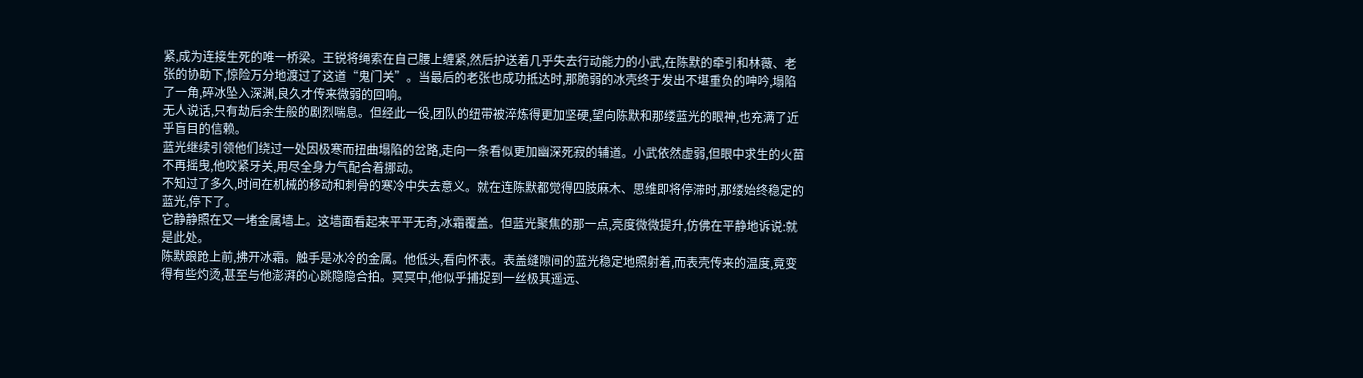紧,成为连接生死的唯一桥梁。王锐将绳索在自己腰上缠紧,然后护送着几乎失去行动能力的小武,在陈默的牵引和林薇、老张的协助下,惊险万分地渡过了这道“鬼门关”。当最后的老张也成功抵达时,那脆弱的冰壳终于发出不堪重负的呻吟,塌陷了一角,碎冰坠入深渊,良久才传来微弱的回响。
无人说话,只有劫后余生般的剧烈喘息。但经此一役,团队的纽带被淬炼得更加坚硬,望向陈默和那缕蓝光的眼神,也充满了近乎盲目的信赖。
蓝光继续引领他们绕过一处因极寒而扭曲塌陷的岔路,走向一条看似更加幽深死寂的辅道。小武依然虚弱,但眼中求生的火苗不再摇曳,他咬紧牙关,用尽全身力气配合着挪动。
不知过了多久,时间在机械的移动和刺骨的寒冷中失去意义。就在连陈默都觉得四肢麻木、思维即将停滞时,那缕始终稳定的蓝光,停下了。
它静静照在又一堵金属墙上。这墙面看起来平平无奇,冰霜覆盖。但蓝光聚焦的那一点,亮度微微提升,仿佛在平静地诉说:就是此处。
陈默踉跄上前,拂开冰霜。触手是冰冷的金属。他低头,看向怀表。表盖缝隙间的蓝光稳定地照射着,而表壳传来的温度,竟变得有些灼烫,甚至与他澎湃的心跳隐隐合拍。冥冥中,他似乎捕捉到一丝极其遥远、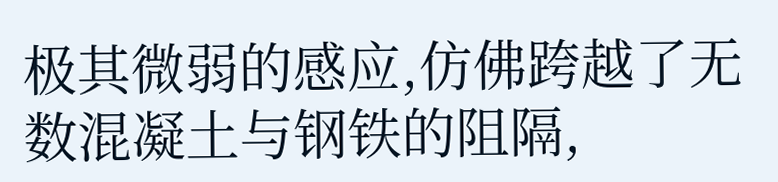极其微弱的感应,仿佛跨越了无数混凝土与钢铁的阻隔,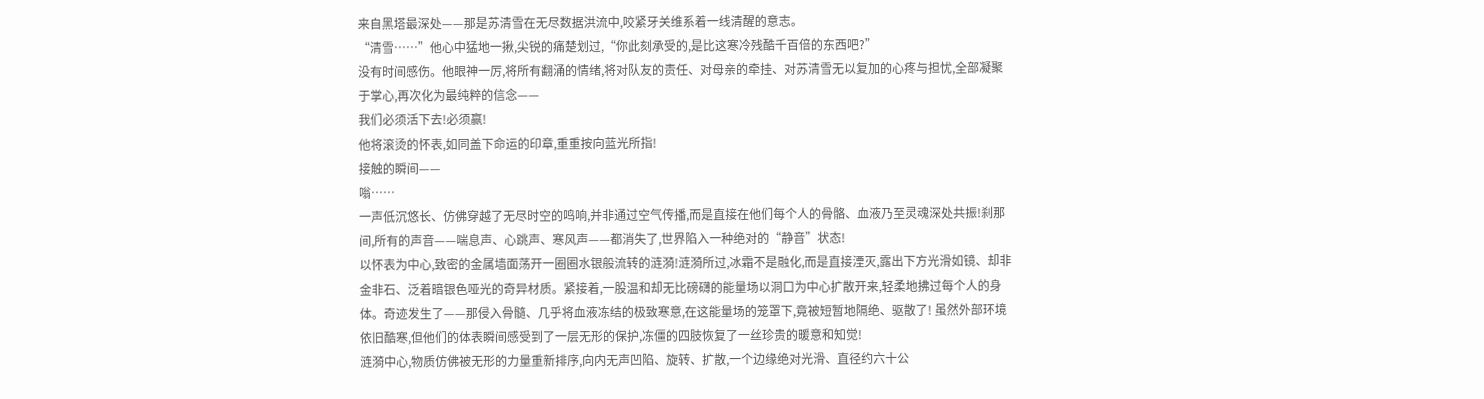来自黑塔最深处——那是苏清雪在无尽数据洪流中,咬紧牙关维系着一线清醒的意志。
“清雪……”他心中猛地一揪,尖锐的痛楚划过,“你此刻承受的,是比这寒冷残酷千百倍的东西吧?”
没有时间感伤。他眼神一厉,将所有翻涌的情绪,将对队友的责任、对母亲的牵挂、对苏清雪无以复加的心疼与担忧,全部凝聚于掌心,再次化为最纯粹的信念——
我们必须活下去!必须赢!
他将滚烫的怀表,如同盖下命运的印章,重重按向蓝光所指!
接触的瞬间——
嗡……
一声低沉悠长、仿佛穿越了无尽时空的鸣响,并非通过空气传播,而是直接在他们每个人的骨骼、血液乃至灵魂深处共振!刹那间,所有的声音——喘息声、心跳声、寒风声——都消失了,世界陷入一种绝对的“静音”状态!
以怀表为中心,致密的金属墙面荡开一圈圈水银般流转的涟漪!涟漪所过,冰霜不是融化,而是直接湮灭,露出下方光滑如镜、却非金非石、泛着暗银色哑光的奇异材质。紧接着,一股温和却无比磅礴的能量场以洞口为中心扩散开来,轻柔地拂过每个人的身体。奇迹发生了——那侵入骨髓、几乎将血液冻结的极致寒意,在这能量场的笼罩下,竟被短暂地隔绝、驱散了! 虽然外部环境依旧酷寒,但他们的体表瞬间感受到了一层无形的保护,冻僵的四肢恢复了一丝珍贵的暖意和知觉!
涟漪中心,物质仿佛被无形的力量重新排序,向内无声凹陷、旋转、扩散,一个边缘绝对光滑、直径约六十公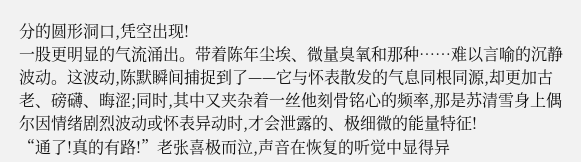分的圆形洞口,凭空出现!
一股更明显的气流涌出。带着陈年尘埃、微量臭氧和那种……难以言喻的沉静波动。这波动,陈默瞬间捕捉到了——它与怀表散发的气息同根同源,却更加古老、磅礴、晦涩;同时,其中又夹杂着一丝他刻骨铭心的频率,那是苏清雪身上偶尔因情绪剧烈波动或怀表异动时,才会泄露的、极细微的能量特征!
“通了!真的有路!”老张喜极而泣,声音在恢复的听觉中显得异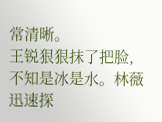常清晰。
王锐狠狠抹了把脸,不知是冰是水。林薇迅速探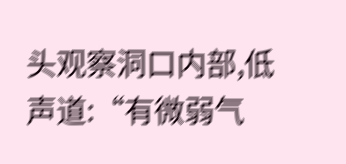头观察洞口内部,低声道:“有微弱气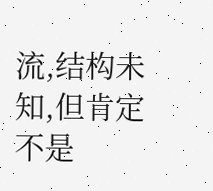流,结构未知,但肯定不是